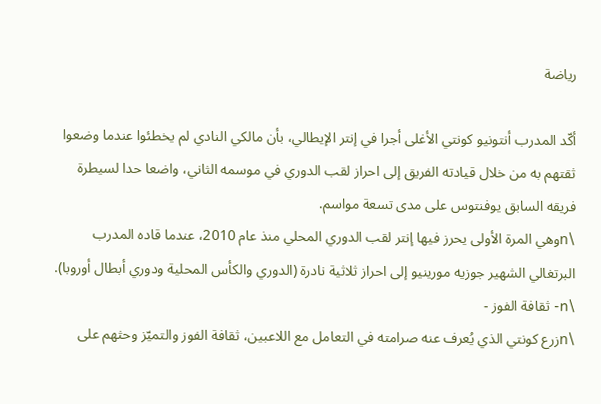رياضة

أكّد المدرب أنتونيو كونتي الأغلى أجرا في إنتر الإيطالي، بأن مالكي النادي لم يخطئوا عندما وضعوا ثقتهم به من خلال قيادته الفريق إلى احراز لقب الدوري في موسمه الثاني، واضعا حدا لسيطرة فريقه السابق يوفنتوس على مدى تسعة مواسم.
\nوهي المرة الأولى يحرز فيها إنتر لقب الدوري المحلي منذ عام 2010، عندما قاده المدرب البرتغالي الشهير جوزيه مورينيو إلى احراز ثلاثية نادرة (الدوري والكأس المحلية ودوري أبطال أوروبا).
\n- ثقافة الفوز -
\nزرع كونتي الذي يُعرف عنه صرامته في التعامل مع اللاعبين، ثقافة الفوز والتميّز وحثهم على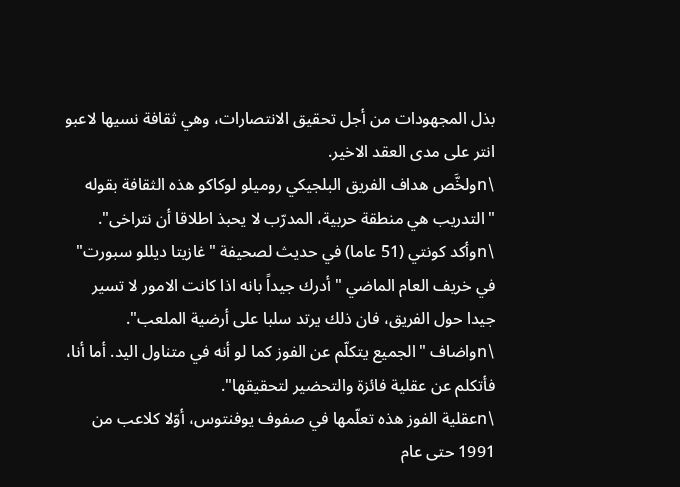بذل المجهودات من أجل تحقيق الانتصارات، وهي ثقافة نسيها لاعبو انتر على مدى العقد الاخير.
\nولخَّص هداف الفريق البلجيكي روميلو لوكاكو هذه الثقافة بقوله "التدريب هي منطقة حربية، المدرّب لا يحبذ اطلاقا أن نتراخى".
\nوأكد كونتي (51 عاما) في حديث لصحيفة "غازيتا ديللو سبورت" في خريف العام الماضي "أدرك جيداً بانه اذا كانت الامور لا تسير جيدا حول الفريق، فان ذلك يرتد سلبا على أرضية الملعب".
\nواضاف "الجميع يتكلّم عن الفوز كما لو أنه في متناول اليد. أما أنا، فأتكلم عن عقلية فائزة والتحضير لتحقيقها".
\nعقلية الفوز هذه تعلّمها في صفوف يوفنتوس، أوّلا كلاعب من 1991 حتى عام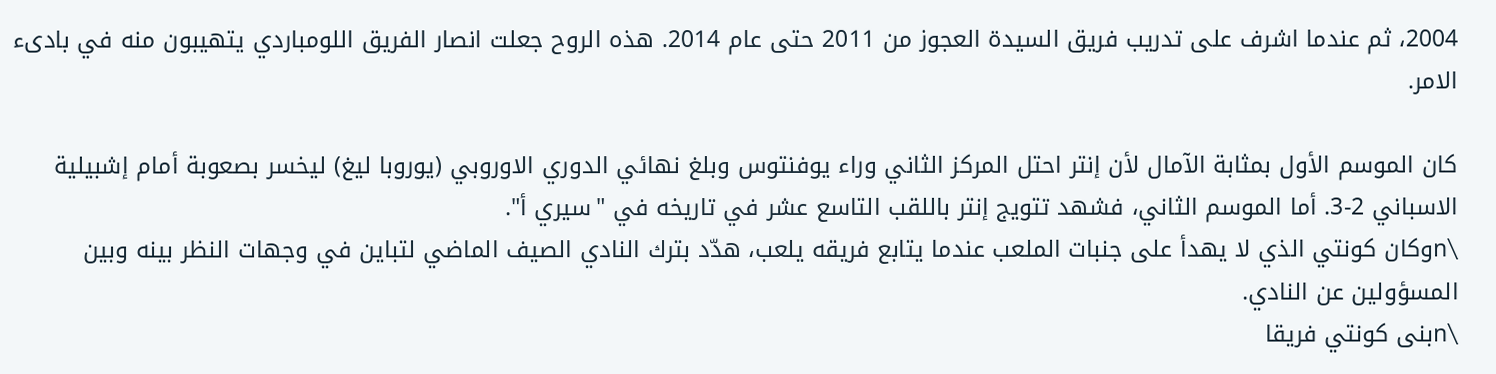2004، ثم عندما اشرف على تدريب فريق السيدة العجوز من 2011 حتى عام 2014. هذه الروح جعلت انصار الفريق اللومباردي يتهيبون منه في بادىء الامر.

كان الموسم الأول بمثابة الآمال لأن إنتر احتل المركز الثاني وراء يوفنتوس وبلغ نهائي الدوري الاوروبي (يوروبا ليغ) ليخسر بصعوبة أمام إشبيلية الاسباني 2-3. أما الموسم الثاني، فشهد تتويج إنتر باللقب التاسع عشر في تاريخه في "سيري أ".
\nوكان كونتي الذي لا يهدأ على جنبات الملعب عندما يتابع فريقه يلعب، هدّد بترك النادي الصيف الماضي لتباين في وجهات النظر بينه وبين المسؤولين عن النادي.
\nبنى كونتي فريقا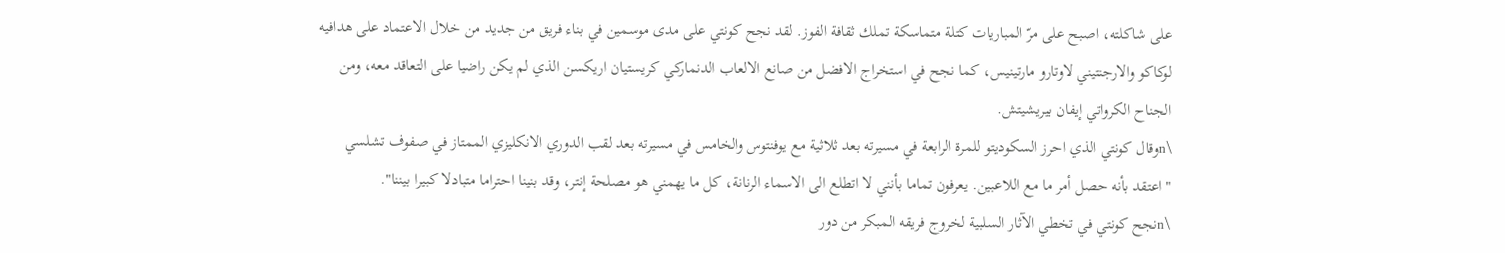على شاكلته، اصبح على مرّ المباريات كتلة متماسكة تملك ثقافة الفوز. لقد نجح كونتي على مدى موسمين في بناء فريق من جديد من خلال الاعتماد على هدافيه لوكاكو والارجنتيني لاوتارو مارتينيس، كما نجح في استخراج الافضل من صانع الالعاب الدنماركي كريستيان اريكسن الذي لم يكن راضيا على التعاقد معه، ومن الجناح الكرواتي إيفان بيريشيتش.
\nوقال كونتي الذي احرز السكوديتو للمرة الرابعة في مسيرته بعد ثلاثية مع يوفنتوس والخامس في مسيرته بعد لقب الدوري الانكليزي الممتاز في صفوف تشلسي "اعتقد بأنه حصل أمر ما مع اللاعبين. يعرفون تماما بأنني لا اتطلع الى الاسماء الرنانة، كل ما يهمني هو مصلحة إنتر، وقد بنينا احتراما متبادلا كبيرا بيننا".
\nنجح كونتي في تخطي الآثار السلبية لخروج فريقه المبكر من دور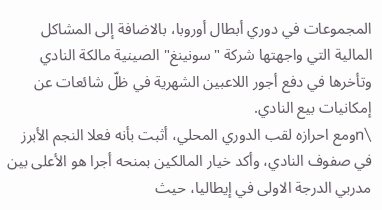المجموعات في دوري أبطال أوروبا، بالاضافة إلى المشاكل المالية التي واجهتها شركة "سونينغ" الصينية مالكة النادي وتأخرها في دفع أجور اللاعبين الشهرية في ظلّ شائعات عن إمكانيات بيع النادي.
\nومع احرازه لقب الدوري المحلي، أثبت بأنه فعلا النجم الأبرز في صفوف النادي، وأكد خيار المالكين بمنحه أجرا هو الأعلى بين مدربي الدرجة الاولى في إيطاليا، حيث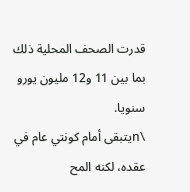قدرت الصحف المحلية ذلك بما بين 11 و12 مليون يورو سنويا.
\nيتبقى أمام كونتي عام في عقده، لكنه المح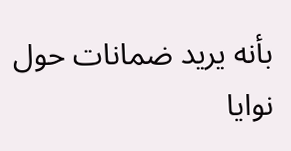بأنه يريد ضمانات حول نوايا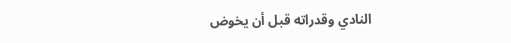النادي وقدراته قبل أن يخوض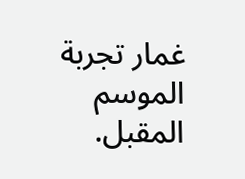غمار تجربة الموسم المقبل.